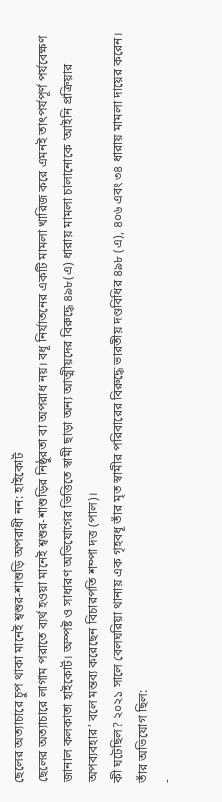ছেলের অত্যাচারে চুপ থাকা মানেই শ্বশুর-শাশুড়ি অপরাধী নন: হাইকোর্ট
ছেলের অত্যাচারে লাগাম পরাতে ব্যর্থ হওয়া মানেই শ্বশুর-শাশুড়ির নিষ্ঠুরতা বা অপরাধ নয়। বধূ নির্যাতনের একটি মামলা খারিজ করে এমনই তাৎপর্যপূর্ণ পর্যবেক্ষণ জানাল কলকাতা হাইকোর্ট। অস্পষ্ট ও সাধারণ অভিযোগের ভিত্তিতে স্বামী ছাড়া অন্য আত্মীয়দের বিরুদ্ধে ৪৯৮(এ) ধারায় মামলা চালানোকে ‘আইনি প্রক্রিয়ার অপব্যবহার’ বলে মন্তব্য করেছেন বিচারপতি শম্পা দত্ত (পাল)।
কী ঘটেছিল? ২০২১ সালে বেলঘরিয়া থানায় এক গৃহবধূ তাঁর মৃত স্বামীর পরিবারের বিরুদ্ধে ভারতীয় দণ্ডবিধির ৪৯৮ (এ), ৪০৬ এবং ৩৪ ধারায় মামলা দায়ের করেন। তাঁর অভিযোগ ছিল:
-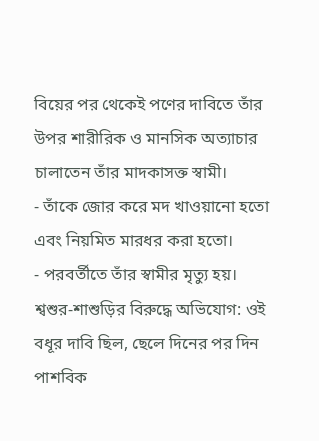বিয়ের পর থেকেই পণের দাবিতে তাঁর উপর শারীরিক ও মানসিক অত্যাচার চালাতেন তাঁর মাদকাসক্ত স্বামী।
- তাঁকে জোর করে মদ খাওয়ানো হতো এবং নিয়মিত মারধর করা হতো।
- পরবর্তীতে তাঁর স্বামীর মৃত্যু হয়।
শ্বশুর-শাশুড়ির বিরুদ্ধে অভিযোগ: ওই বধূর দাবি ছিল, ছেলে দিনের পর দিন পাশবিক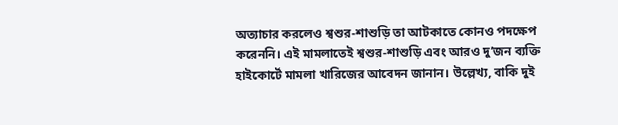অত্যাচার করলেও শ্বশুর-শাশুড়ি তা আটকাতে কোনও পদক্ষেপ করেননি। এই মামলাতেই শ্বশুর-শাশুড়ি এবং আরও দু’জন ব্যক্তি হাইকোর্টে মামলা খারিজের আবেদন জানান। উল্লেখ্য, বাকি দুই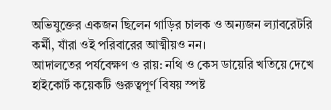অভিযুক্তের একজন ছিলেন গাড়ির চালক ও অন্যজন ল্যাবরেটরি কর্মী, যাঁরা ওই পরিবারের আত্মীয়ও নন।
আদালতের পর্যবেক্ষণ ও রায়: নথি ও কেস ডায়েরি খতিয়ে দেখে হাইকোর্ট কয়েকটি গুরুত্বপূর্ণ বিষয় স্পষ্ট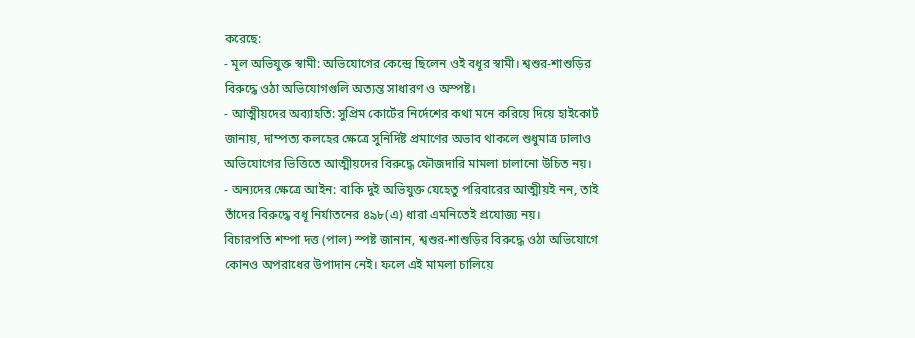করেছে:
- মূল অভিযুক্ত স্বামী: অভিযোগের কেন্দ্রে ছিলেন ওই বধূর স্বামী। শ্বশুর-শাশুড়ির বিরুদ্ধে ওঠা অভিযোগগুলি অত্যন্ত সাধারণ ও অস্পষ্ট।
- আত্মীয়দের অব্যাহতি: সুপ্রিম কোর্টের নির্দেশের কথা মনে করিয়ে দিয়ে হাইকোর্ট জানায়, দাম্পত্য কলহের ক্ষেত্রে সুনির্দিষ্ট প্রমাণের অভাব থাকলে শুধুমাত্র ঢালাও অভিযোগের ভিত্তিতে আত্মীয়দের বিরুদ্ধে ফৌজদারি মামলা চালানো উচিত নয়।
- অন্যদের ক্ষেত্রে আইন: বাকি দুই অভিযুক্ত যেহেতু পরিবারের আত্মীয়ই নন, তাই তাঁদের বিরুদ্ধে বধূ নির্যাতনের ৪৯৮(এ) ধারা এমনিতেই প্রযোজ্য নয়।
বিচারপতি শম্পা দত্ত (পাল) স্পষ্ট জানান, শ্বশুর-শাশুড়ির বিরুদ্ধে ওঠা অভিযোগে কোনও অপরাধের উপাদান নেই। ফলে এই মামলা চালিয়ে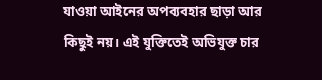যাওয়া আইনের অপব্যবহার ছাড়া আর কিছুই নয়। এই যুক্তিতেই অভিযুক্ত চার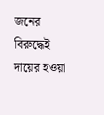জনের বিরুদ্ধেই দায়ের হওয়া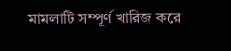মামলাটি সম্পূর্ণ খারিজ করে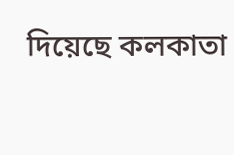দিয়েছে কলকাতা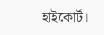হাইকোর্ট।